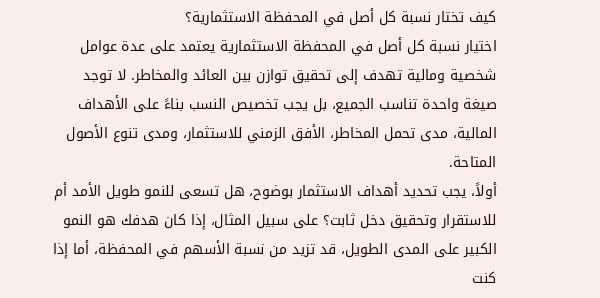كيف تختار نسبة كل أصل في المحفظة الاستثمارية؟
اختيار نسبة كل أصل في المحفظة الاستثمارية يعتمد على عدة عوامل شخصية ومالية تهدف إلى تحقيق توازن بين العائد والمخاطر. لا توجد صيغة واحدة تناسب الجميع، بل يجب تخصيص النسب بناءً على الأهداف المالية، مدى تحمل المخاطر، الأفق الزمني للاستثمار، ومدى تنوع الأصول المتاحة.
أولاً، يجب تحديد أهداف الاستثمار بوضوح، هل تسعى للنمو طويل الأمد أم للاستقرار وتحقيق دخل ثابت؟ على سبيل المثال، إذا كان هدفك هو النمو الكبير على المدى الطويل، قد تزيد من نسبة الأسهم في المحفظة، أما إذا كنت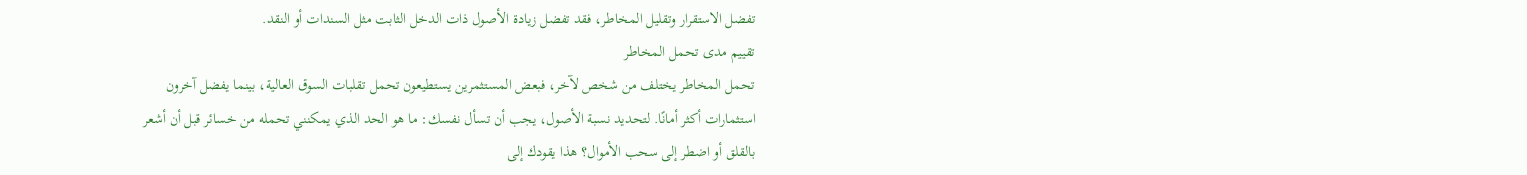تفضل الاستقرار وتقليل المخاطر، فقد تفضل زيادة الأصول ذات الدخل الثابت مثل السندات أو النقد.
تقييم مدى تحمل المخاطر
تحمل المخاطر يختلف من شخص لآخر، فبعض المستثمرين يستطيعون تحمل تقلبات السوق العالية، بينما يفضل آخرون استثمارات أكثر أمانًا. لتحديد نسبة الأصول، يجب أن تسأل نفسك: ما هو الحد الذي يمكنني تحمله من خسائر قبل أن أشعر بالقلق أو اضطر إلى سحب الأموال؟ هذا يقودك إلى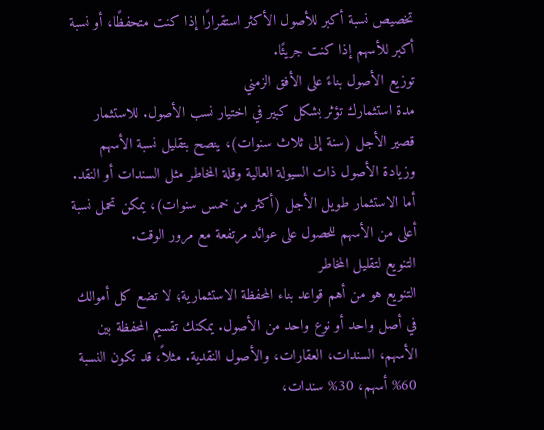تخصيص نسبة أكبر للأصول الأكثر استقرارًا إذا كنت متحفظًا، أو نسبة أكبر للأسهم إذا كنت جريئًا.
توزيع الأصول بناءً على الأفق الزمني
مدة استثمارك تؤثر بشكل كبير في اختيار نسب الأصول. للاستثمار قصير الأجل (سنة إلى ثلاث سنوات)، ينصح بتقليل نسبة الأسهم وزيادة الأصول ذات السيولة العالية وقلة المخاطر مثل السندات أو النقد. أما الاستثمار طويل الأجل (أكثر من خمس سنوات)، يمكن تحمل نسبة أعلى من الأسهم للحصول على عوائد مرتفعة مع مرور الوقت.
التنويع لتقليل المخاطر
التنويع هو من أهم قواعد بناء المحفظة الاستثمارية؛ لا تضع كل أموالك في أصل واحد أو نوع واحد من الأصول. يمكنك تقسيم المحفظة بين الأسهم، السندات، العقارات، والأصول النقدية. مثلاً، قد تكون النسبة 60% أسهم، 30% سندات،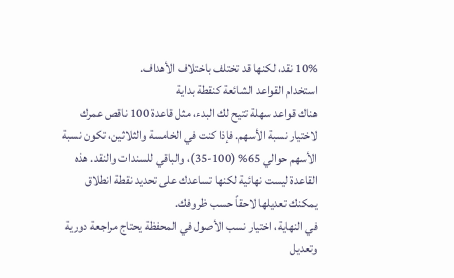10% نقد، لكنها قد تختلف باختلاف الأهداف.
استخدام القواعد الشائعة كنقطة بداية
هناك قواعد سهلة تتيح لك البدء، مثل قاعدة 100 ناقص عمرك لاختيار نسبة الأسهم. فإذا كنت في الخامسة والثلاثين، تكون نسبة الأسهم حوالي 65% (100-35)، والباقي للسندات والنقد. هذه القاعدة ليست نهائية لكنها تساعدك على تحديد نقطة انطلاق يمكنك تعديلها لاحقاً حسب ظروفك.
في النهاية، اختيار نسب الأصول في المحفظة يحتاج مراجعة دورية وتعديل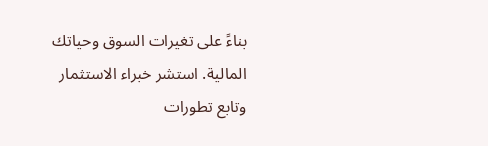بناءً على تغيرات السوق وحياتك المالية. استشر خبراء الاستثمار وتابع تطورات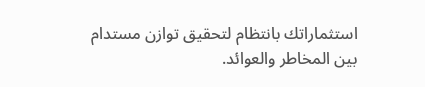استثماراتك بانتظام لتحقيق توازن مستدام بين المخاطر والعوائد.